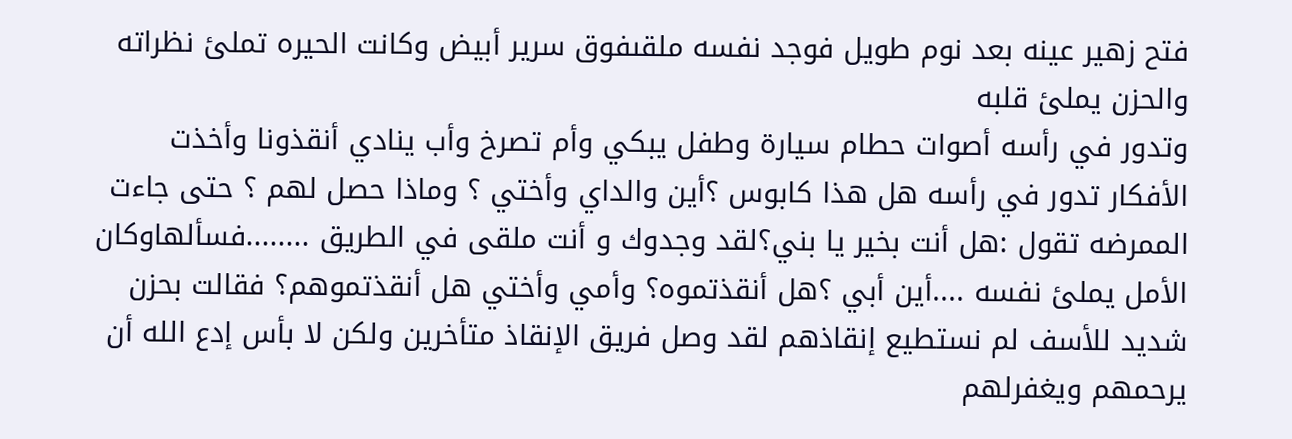فتح زهير عينه بعد نوم طويل فوجد نفسه ملقىفوق سرير أبيض وكانت الحيره تملئ نظراته والحزن يملئ قلبه
وتدور في رأسه أصوات حطام سيارة وطفل يبكي وأم تصرخ وأب ينادي أنقذونا وأخذت الأفكار تدور في رأسه هل هذا كابوس ؟أين والداي وأختي ؟ وماذا حصل لهم ؟ حتى جاءت الممرضه تقول :هل أنت بخير يا بني؟لقد وجدوك و أنت ملقى في الطريق ........فسألهاوكان الأمل يملئ نفسه ....أين أبي ؟هل أنقذتموه؟ وأمي وأختي هل أنقذتموهم؟ فقالت بحزن شديد للأسف لم نستطيع إنقاذهم لقد وصل فريق الإنقاذ متأخرين ولكن لا بأس إدع الله أن يرحمهم ويغفرلهم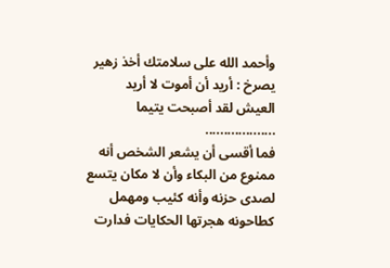وأحمد الله على سلامتك أخذ زهير يصرخ : أريد أن أموت لا أريد العيش لقد أصبحت يتيما ...................
فما أقسى أن يشعر الشخص أنه ممنوع من البكاء وأن لا مكان يتسع لصدى حزنه وأنه كئيب ومهمل كطاحونه هجرتها الحكايات فدارت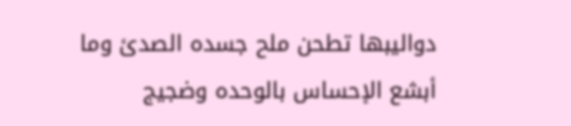دواليبها تطحن ملح جسده الصدئ وما أبشع الإحساس بالوحده وضجيج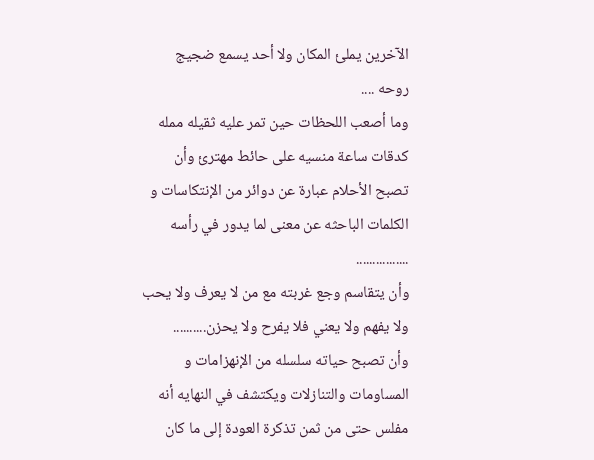الآخرين يملئ المكان ولا أحد يسمع ضجيج روحه ....
وما أصعب اللحظات حين تمر عليه ثقيله ممله كدقات ساعة منسيه على حائط مهترئ وأن تصبح الأحلام عبارة عن دوائر من الإنتكاسات و الكلمات الباحثه عن معنى لما يدور في رأسه ................
وأن يتقاسم وجع غربته مع من لا يعرف ولا يحب ولا يفهم ولا يعني فلا يفرح ولا يحزن..........
وأن تصبح حياته سلسله من الإنهزامات و المساومات والتنازلات ويكتشف في النهايه أنه مفلس حتى من ثمن تذكرة العودة إلى ما كان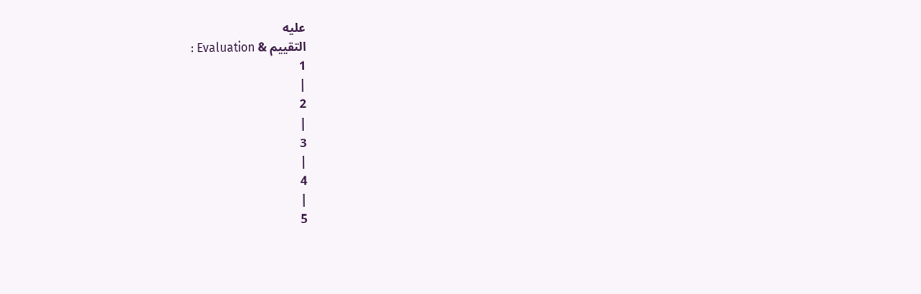عليه
التقييم & Evaluation :
1
|
2
|
3
|
4
|
5